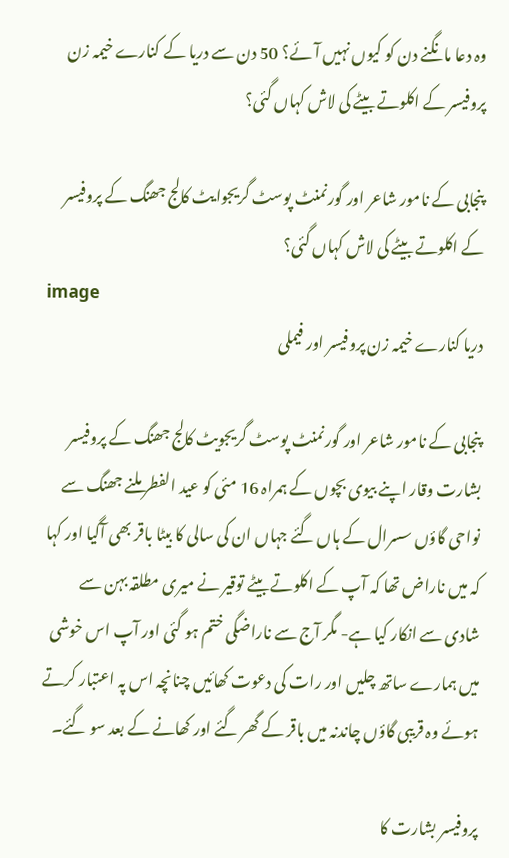وہ دعا مانگنے دن کو کیوں نہیں آئے؟ 50 دن سے دریا کے کنارے خیمہ زن پروفیسر کے اکلوتے بیٹے کی لاش کہاں گئی؟

پنجابی کے نامور شاعر اور گورنمنٹ پوسٹ گریجوایٹ کالج جھنگ کے پروفیسر کے اکلوتے بیٹے کی لاش کہاں گئی؟
image
دریا کنارے خیمہ زن پروفیسر اور فیملی

پنجابی کے نامور شاعر اور گورنمنٹ پوسٹ گریجویٹ کالج جھنگ کے پروفیسر بشارت وقار اپنے بیوی بچوں کے ہمراہ 16 مئی کو عید الفطر ملنے جھنگ سے نواحی گاؤں سسرال کے ہاں گئے جہاں ان کی سالی کا بیٹا باقر بھی آگیا اور کہا کہ میں ناراض تھا کہ آپ کے اکلوتے بیٹے توقیر نے میری مطلقہ بہن سے شادی سے انکار کیا ہے- مگر آج سے ناراضگی ختم ہو گئی اور آپ اس خوشی میں ہمارے ساتھ چلیں اور رات کی دعوت کھائیں چنانچہ اس پہ اعتبار کرتے ہوئے وہ قریبی گاؤں چاندنہ میں باقر کے گھر گئے اور کھانے کے بعد سو گئے۔

پروفیسر بشارت کا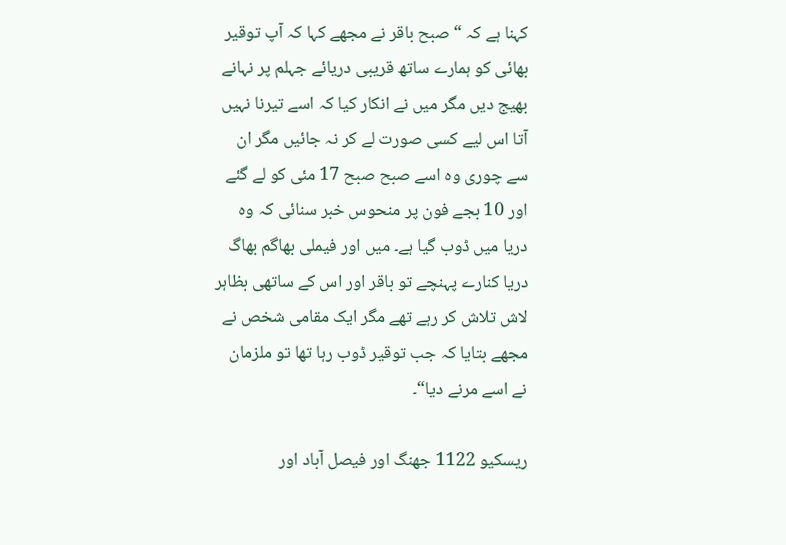کہنا ہے کہ “ صبح باقر نے مجھے کہا کہ آپ توقیر بھائی کو ہمارے ساتھ قریبی دریائے جہلم پر نہانے بھیج دیں مگر میں نے انکار کیا کہ اسے تیرنا نہیں آتا اس لیے کسی صورت لے کر نہ جائیں مگر ان سے چوری وہ اسے صبح صبح 17 مئی کو لے گئے اور 10 بجے فون پر منحوس خبر سنائی کہ وہ دریا میں ڈوب گیا ہے۔ میں اور فیملی بھاگم بھاگ دریا کنارے پہنچے تو باقر اور اس کے ساتھی بظاہر لاش تلاش کر رہے تھے مگر ایک مقامی شخص نے مجھے بتایا کہ جب توقیر ڈوب رہا تھا تو ملزمان نے اسے مرنے دیا“۔

ریسکیو 1122 جھنگ اور فیصل آباد اور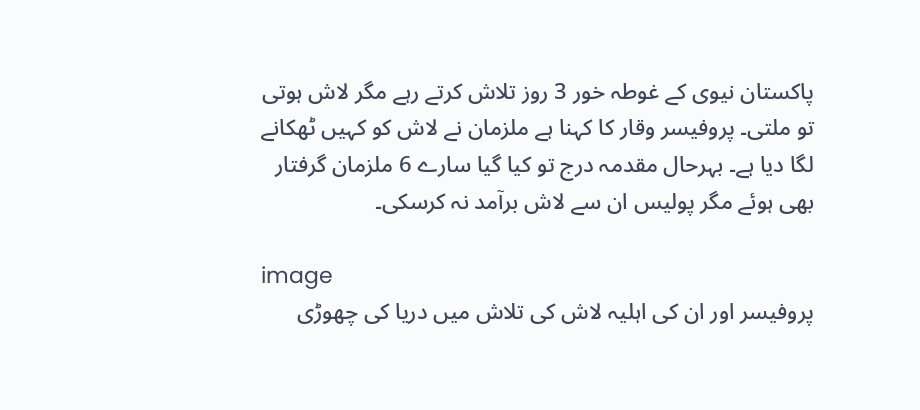پاکستان نیوی کے غوطہ خور 3 روز تلاش کرتے رہے مگر لاش ہوتی تو ملتی۔ پروفیسر وقار کا کہنا ہے ملزمان نے لاش کو کہیں ٹھکانے لگا دیا ہے۔ بہرحال مقدمہ درج تو کیا گیا سارے 6 ملزمان گرفتار بھی ہوئے مگر پولیس ان سے لاش برآمد نہ کرسکی۔

image
پروفیسر اور ان کی اہلیہ لاش کی تلاش میں دریا کی چھوڑی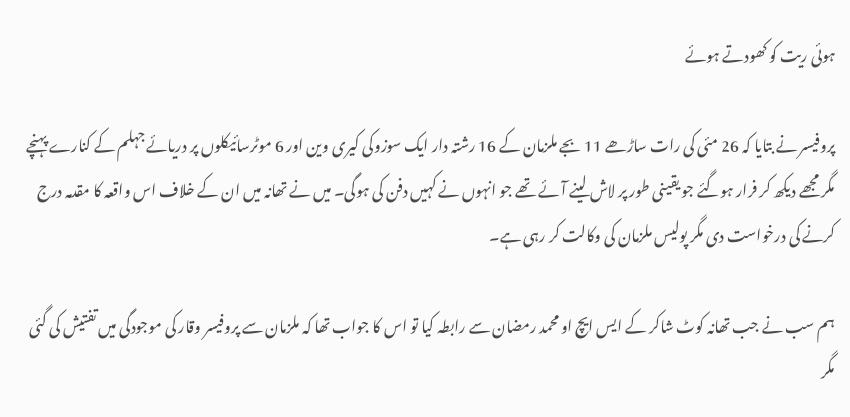ہوئی ریت کو کھودتے ہوئے

پروفیسر نے بتایا کہ 26 مئی کی رات ساڑھے 11 بجے ملزمان کے 16 رشتہ دار ایک سوزوکی کیری وین اور 6 موٹرسائیکلوں پر دریائے جہلم کے کنارے پہنچے مگر مجھے دیکھ کر فرار ہوگئے جو یقینی طور پر لاش لینے آئے تھے جو انہوں نے کہیں دفن کی ہوگی۔ میں نے تھانہ میں ان کے خلاف اس واقعہ کا مقدمہ درج کرنے کی درخواست دی مگر پولیس ملزمان کی وکالت کر رہی ہے۔

ہم سب نے جب تھانہ کوٹ شاکر کے ایس ایچ او محمد رمضان سے رابطہ کیا تو اس کا جواب تھا کہ ملزمان سے پروفیسر وقار کی موجودگی میں تفتیش کی گئی مگر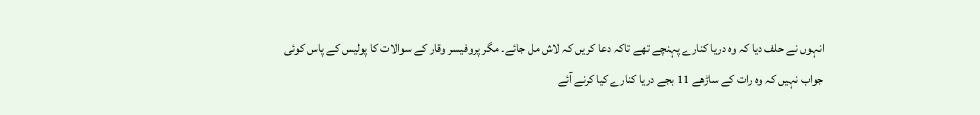انہوں نے حلف دیا کہ وہ دریا کنارے پہنچے تھے تاکہ دعا کریں کہ لاش مل جائے۔ مگر پروفیسر وقار کے سوالات کا پولیس کے پاس کوئی جواب نہیں کہ وہ رات کے ساڑھے 11 بجے دریا کنارے کیا کرنے آئے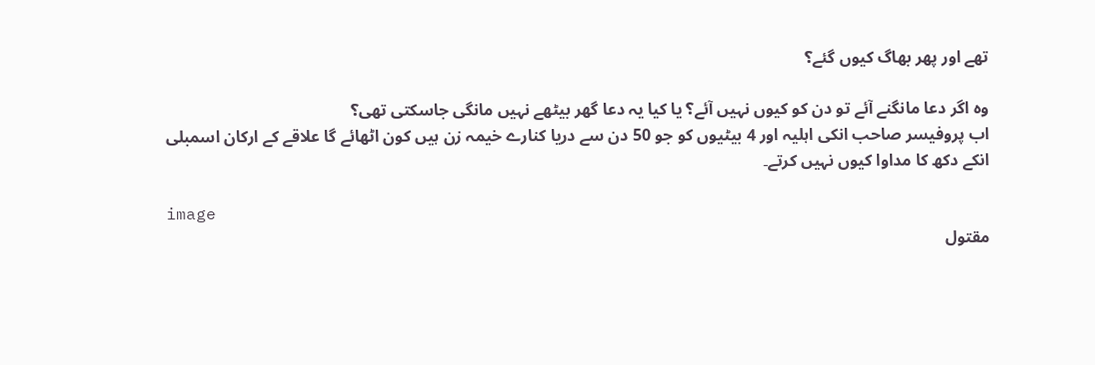تھے اور پھر بھاگ کیوں گئے؟

وہ اگر دعا مانگنے آئے تو دن کو کیوں نہیں آئے؟ یا کیا یہ دعا گھر بیٹھے نہیں مانگی جاسکتی تھی؟
اب پروفیسر صاحب انکی اہلیہ اور 4 بیٹیوں کو جو 50 دن سے دریا کنارے خیمہ زن ہیں کون اٹھائے گا علاقے کے ارکان اسمبلی انکے دکھ کا مداوا کیوں نہیں کرتے۔

image
مقتول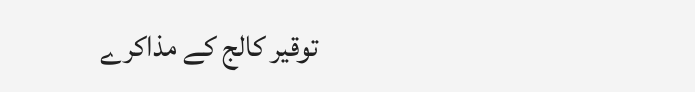توقیر کالج کے مذاکرے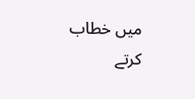میں خطاب کرتے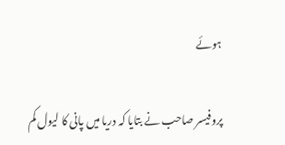ہوئے

پروفیسر صاحب نے بتایا کہ دریا میں پانی کا لیول کم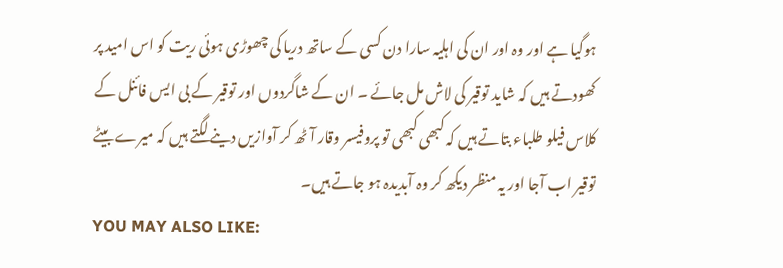ہوگیا ہے اور وہ اور ان کی اہلیہ سارا دن کسی کے ساتھ دریا کی چھوڑی ہوئی ریت کو اس امید پر کھودتے ہیں کہ شاید توقیر کی لاش مل جائے ۔ ان کے شاگردوں اور توقیر کے بی ایس فائنل کے کلاس فیلو طلباء بتاتے ہیں کہ کبھی کبھی تو پروفیسر وقار آٹھ کر آوازیں دینے لگتے ہیں کہ میرے بیٹے توقیر اب آجا اور یہ منظر دیکھ کر وہ آبدیدہ ہو جاتے ہیں۔
YOU MAY ALSO LIKE: